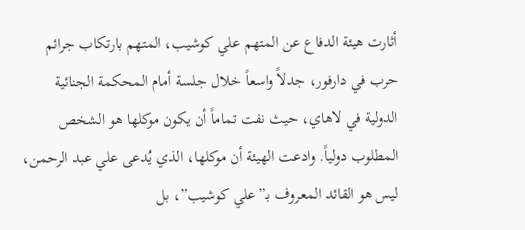أثارت هيئة الدفاع عن المتهم علي كوشيب، المتهم بارتكاب جرائم حرب في دارفور، جدلاً واسعاً خلال جلسة أمام المحكمة الجنائية الدولية في لاهاي، حيث نفت تماماً أن يكون موكلها هو الشخص المطلوب دولياً. وادعت الهيئة أن موكلها، الذي يُدعى علي عبد الرحمن، ليس هو القائد المعروف بـ”علي كوشيب”، بل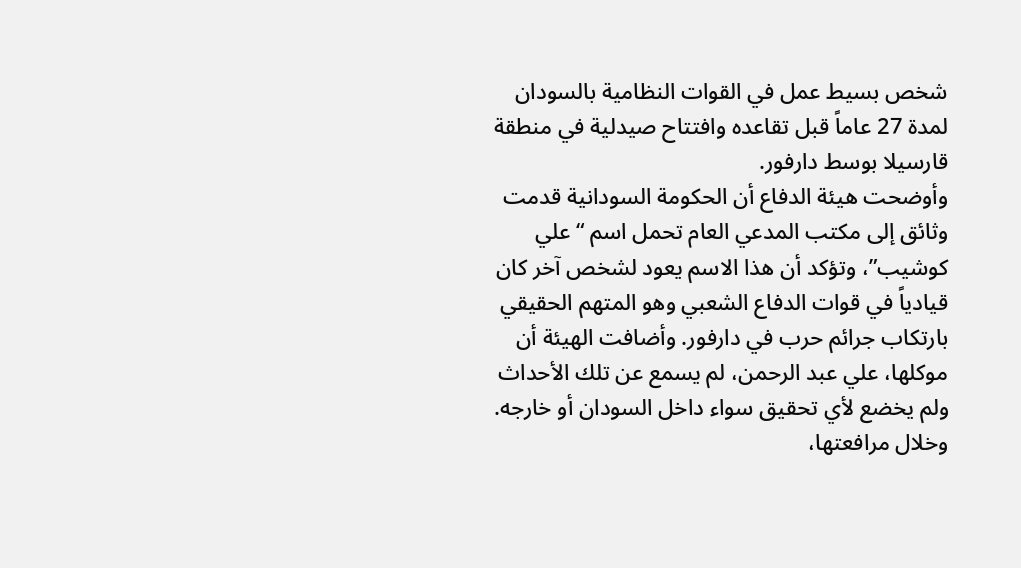شخص بسيط عمل في القوات النظامية بالسودان لمدة 27 عاماً قبل تقاعده وافتتاح صيدلية في منطقة قارسيلا بوسط دارفور.
وأوضحت هيئة الدفاع أن الحكومة السودانية قدمت وثائق إلى مكتب المدعي العام تحمل اسم “علي كوشيب”، وتؤكد أن هذا الاسم يعود لشخص آخر كان قيادياً في قوات الدفاع الشعبي وهو المتهم الحقيقي بارتكاب جرائم حرب في دارفور. وأضافت الهيئة أن موكلها، علي عبد الرحمن، لم يسمع عن تلك الأحداث ولم يخضع لأي تحقيق سواء داخل السودان أو خارجه.
وخلال مرافعتها،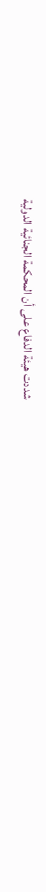شددت هيئة الدفاع على أن المحكمة الجنائية الدولية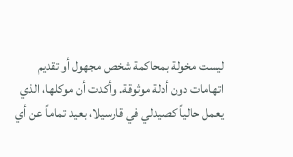ليست مخولة بمحاكمة شخص مجهول أو تقديم اتهامات دون أدلة موثوقة. وأكدت أن موكلها، الذي يعمل حالياً كصيدلي في قارسيلا، بعيد تماماً عن أي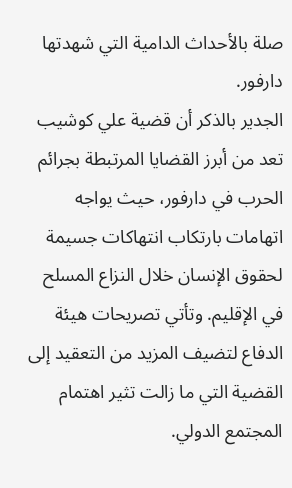صلة بالأحداث الدامية التي شهدتها دارفور.
الجدير بالذكر أن قضية علي كوشيب تعد من أبرز القضايا المرتبطة بجرائم الحرب في دارفور، حيث يواجه اتهامات بارتكاب انتهاكات جسيمة لحقوق الإنسان خلال النزاع المسلح في الإقليم. وتأتي تصريحات هيئة الدفاع لتضيف المزيد من التعقيد إلى القضية التي ما زالت تثير اهتمام المجتمع الدولي.